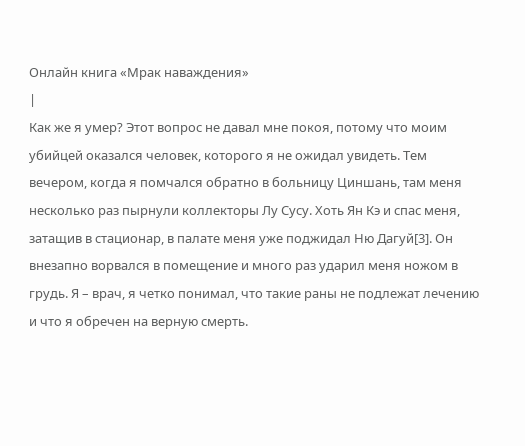Онлайн книга «Мрак наваждения»
|
Как же я умер? Этот вопрос не давал мне покоя, потому что моим убийцей оказался человек, которого я не ожидал увидеть. Тем вечером, когда я помчался обратно в больницу Циншань, там меня несколько раз пырнули коллекторы Лу Сусу. Хоть Ян Кэ и спас меня, затащив в стационар, в палате меня уже поджидал Ню Дагуй[3]. Он внезапно ворвался в помещение и много раз ударил меня ножом в грудь. Я – врач, я четко понимал, что такие раны не подлежат лечению и что я обречен на верную смерть.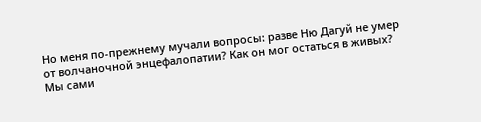Но меня по-прежнему мучали вопросы: разве Ню Дагуй не умер от волчаночной энцефалопатии? Как он мог остаться в живых? Мы сами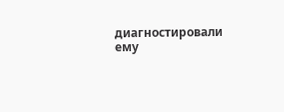диагностировали ему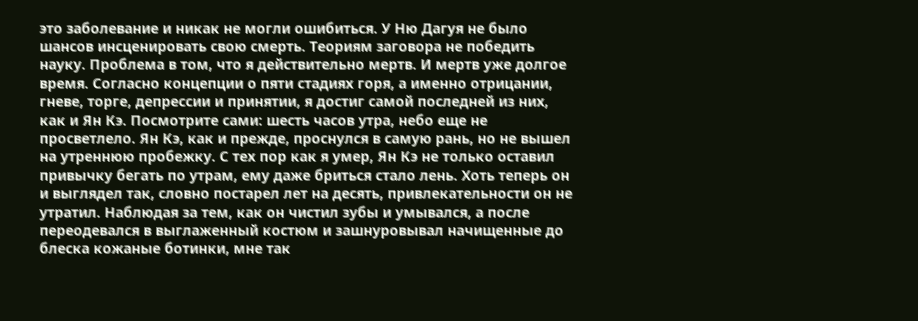это заболевание и никак не могли ошибиться. У Ню Дагуя не было шансов инсценировать свою смерть. Теориям заговора не победить науку. Проблема в том, что я действительно мертв. И мертв уже долгое время. Согласно концепции о пяти стадиях горя, а именно отрицании, гневе, торге, депрессии и принятии, я достиг самой последней из них, как и Ян Кэ. Посмотрите сами: шесть часов утра, небо еще не просветлело. Ян Кэ, как и прежде, проснулся в самую рань, но не вышел на утреннюю пробежку. С тех пор как я умер, Ян Кэ не только оставил привычку бегать по утрам, ему даже бриться стало лень. Хоть теперь он и выглядел так, словно постарел лет на десять, привлекательности он не утратил. Наблюдая за тем, как он чистил зубы и умывался, а после переодевался в выглаженный костюм и зашнуровывал начищенные до блеска кожаные ботинки, мне так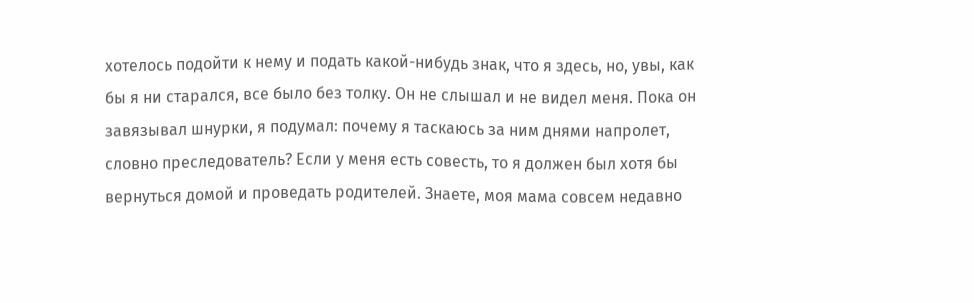хотелось подойти к нему и подать какой-нибудь знак, что я здесь, но, увы, как бы я ни старался, все было без толку. Он не слышал и не видел меня. Пока он завязывал шнурки, я подумал: почему я таскаюсь за ним днями напролет, словно преследователь? Если у меня есть совесть, то я должен был хотя бы вернуться домой и проведать родителей. Знаете, моя мама совсем недавно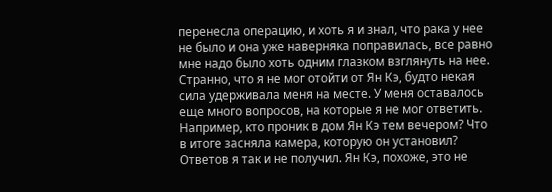перенесла операцию, и хоть я и знал, что рака у нее не было и она уже наверняка поправилась, все равно мне надо было хоть одним глазком взглянуть на нее. Странно, что я не мог отойти от Ян Кэ, будто некая сила удерживала меня на месте. У меня оставалось еще много вопросов, на которые я не мог ответить. Например, кто проник в дом Ян Кэ тем вечером? Что в итоге засняла камера, которую он установил? Ответов я так и не получил. Ян Кэ, похоже, это не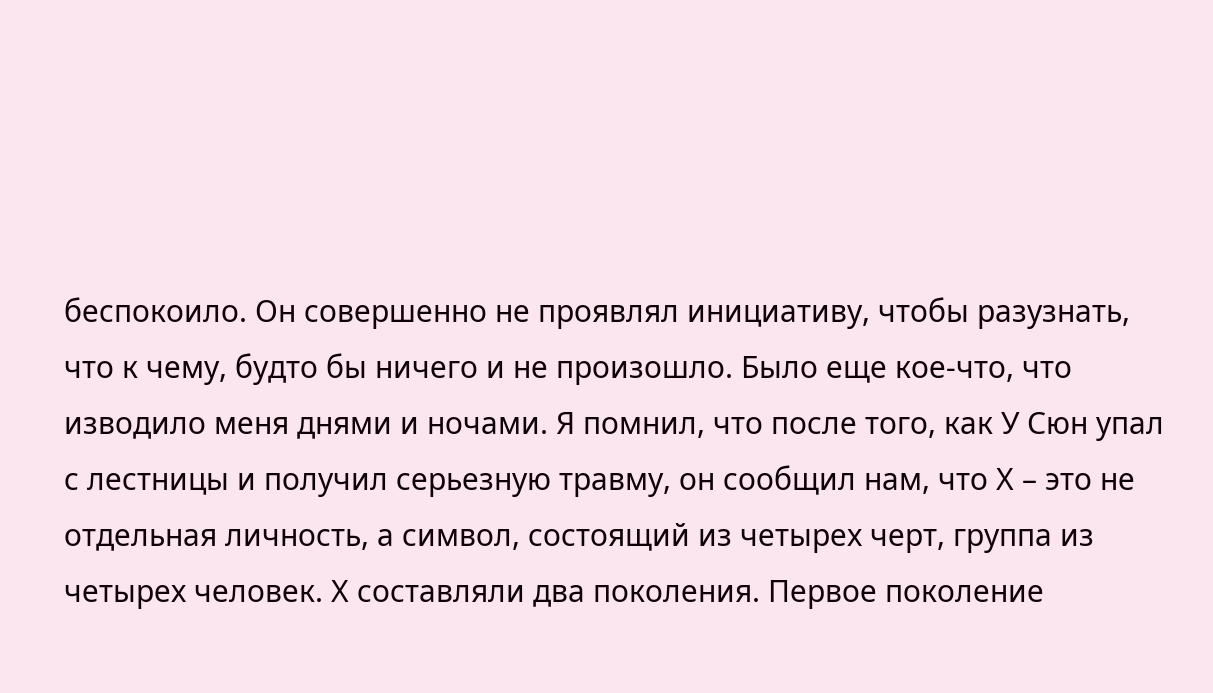беспокоило. Он совершенно не проявлял инициативу, чтобы разузнать, что к чему, будто бы ничего и не произошло. Было еще кое-что, что изводило меня днями и ночами. Я помнил, что после того, как У Сюн упал с лестницы и получил серьезную травму, он сообщил нам, что Х – это не отдельная личность, а символ, состоящий из четырех черт, группа из четырех человек. Х составляли два поколения. Первое поколение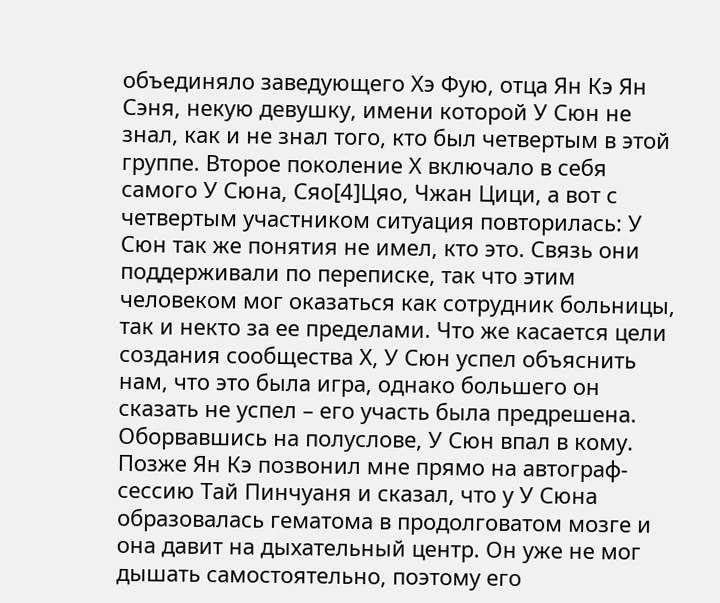объединяло заведующего Хэ Фую, отца Ян Кэ Ян Сэня, некую девушку, имени которой У Сюн не знал, как и не знал того, кто был четвертым в этой группе. Второе поколение Х включало в себя самого У Сюна, Сяо[4]Цяо, Чжан Цици, а вот с четвертым участником ситуация повторилась: У Сюн так же понятия не имел, кто это. Связь они поддерживали по переписке, так что этим человеком мог оказаться как сотрудник больницы, так и некто за ее пределами. Что же касается цели создания сообщества Х, У Сюн успел объяснить нам, что это была игра, однако большего он сказать не успел – его участь была предрешена. Оборвавшись на полуслове, У Сюн впал в кому. Позже Ян Кэ позвонил мне прямо на автограф-сессию Тай Пинчуаня и сказал, что у У Сюна образовалась гематома в продолговатом мозге и она давит на дыхательный центр. Он уже не мог дышать самостоятельно, поэтому его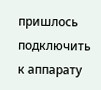пришлось подключить к аппарату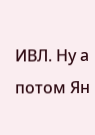ИВЛ. Ну а потом Ян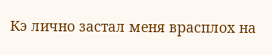Кэ лично застал меня врасплох на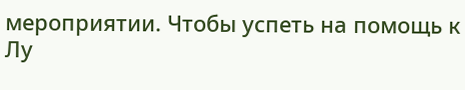мероприятии. Чтобы успеть на помощь к Лу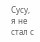Сусу, я не стал с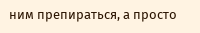ним препираться, а просто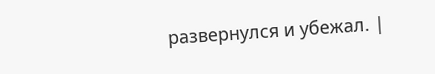развернулся и убежал. |